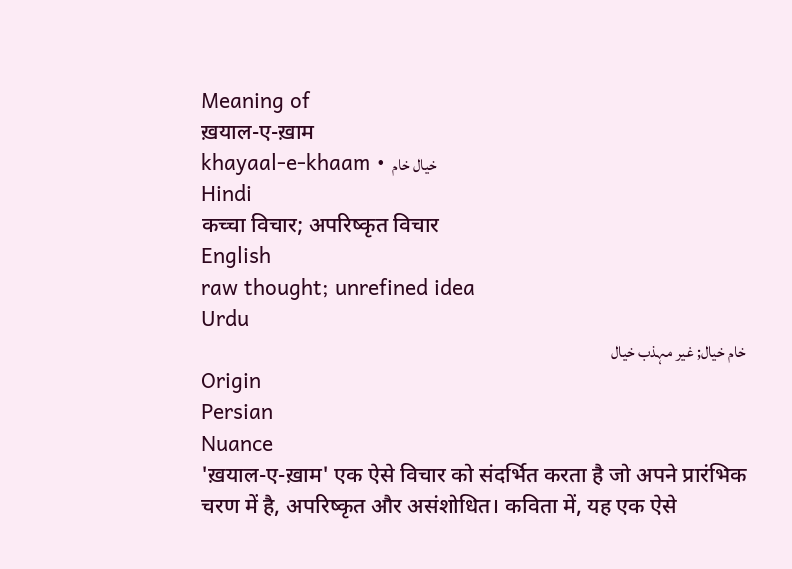Meaning of
ख़याल-ए-ख़ाम
khayaal-e-khaam • خیال خام
Hindi
कच्चा विचार; अपरिष्कृत विचार
English
raw thought; unrefined idea
Urdu
خام خیال; غیر مہذب خیال
Origin
Persian
Nuance
'ख़याल-ए-ख़ाम' एक ऐसे विचार को संदर्भित करता है जो अपने प्रारंभिक चरण में है, अपरिष्कृत और असंशोधित। कविता में, यह एक ऐसे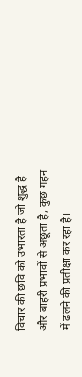विचार की छवि को उभारता है जो शुद्ध है और बाहरी प्रभावों से अछूता है, कुछ गहन में ढलने की प्रतीक्षा कर रहा है।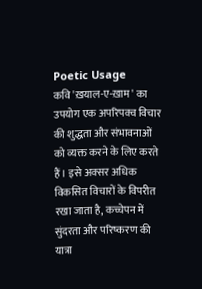Poetic Usage
कवि 'ख़याल-ए-ख़ाम' का उपयोग एक अपरिपक्व विचार की शुद्धता और संभावनाओं को व्यक्त करने के लिए करते हैं। इसे अक्सर अधिक विकसित विचारों के विपरीत रखा जाता है, कच्चेपन में सुंदरता और परिष्करण की यात्रा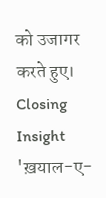को उजागर करते हुए।
Closing Insight
'ख़याल-ए-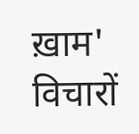ख़ाम' विचारों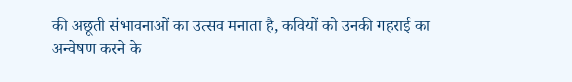की अछूती संभावनाओं का उत्सव मनाता है, कवियों को उनकी गहराई का अन्वेषण करने के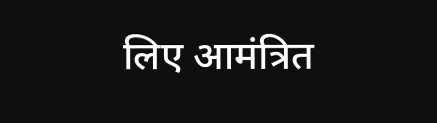लिए आमंत्रित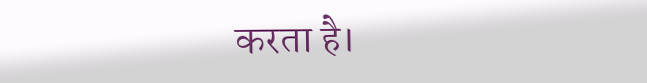करता है।